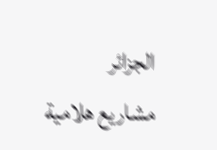الجزائر
مشاريع هلامية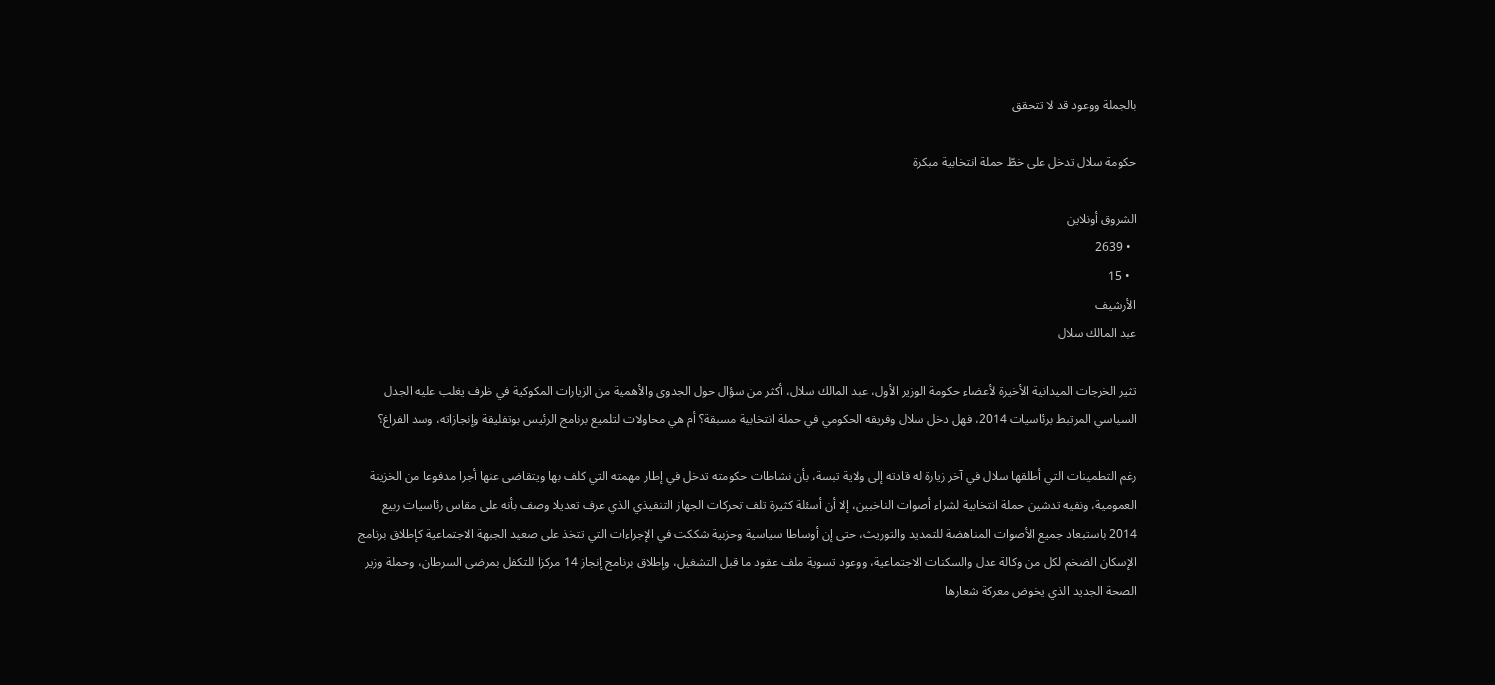بالجملة ووعود قد لا تتحقق

حكومة سلال تدخل على خطّ حملة انتخابية مبكرة

الشروق أونلاين
  • 2639
  • 15
الأرشيف
عبد المالك سلال

تثير الخرجات الميدانية الأخيرة لأعضاء حكومة الوزير الأول، عبد المالك سلال، أكثر من سؤال حول الجدوى والأهمية من الزيارات المكوكية في ظرف يغلب عليه الجدل السياسي المرتبط برئاسيات 2014، فهل دخل سلال وفريقه الحكومي في حملة انتخابية مسبقة؟ أم هي محاولات لتلميع برنامج الرئيس بوتفليقة وإنجازاته، وسد الفراغ؟

رغم التطمينات التي أطلقها سلال في آخر زيارة له قادته إلى ولاية تبسة، بأن نشاطات حكومته تدخل في إطار مهمته التي كلف بها ويتقاضى عنها أجرا مدفوعا من الخزينة العمومية، ونفيه تدشين حملة انتخابية لشراء أصوات الناخبين، إلا أن أسئلة كثيرة تلف تحركات الجهاز التنفيذي الذي عرف تعديلا وصف بأنه على مقاس رئاسيات ربيع 2014 باستبعاد جميع الأصوات المناهضة للتمديد والتوريث، حتى إن أوساطا سياسية وحزبية شككت في الإجراءات التي تتخذ على صعيد الجبهة الاجتماعية كإطلاق برنامج الإسكان الضخم لكل من وكالة عدل والسكنات الاجتماعية، ووعود تسوية ملف عقود ما قبل التشغيل، وإطلاق برنامج إنجاز 14 مركزا للتكفل بمرضى السرطان، وحملة وزير الصحة الجديد الذي يخوض معركة شعارها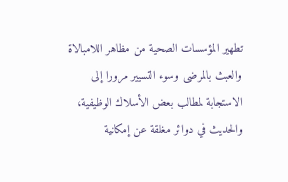تطهير المؤسسات الصحية من مظاهر اللامبالاة والعبث بالمرضى وسوء التسيير مرورا إلى الاستجابة لمطالب بعض الأسلاك الوظيفية، والحديث في دوائر مغلقة عن إمكانية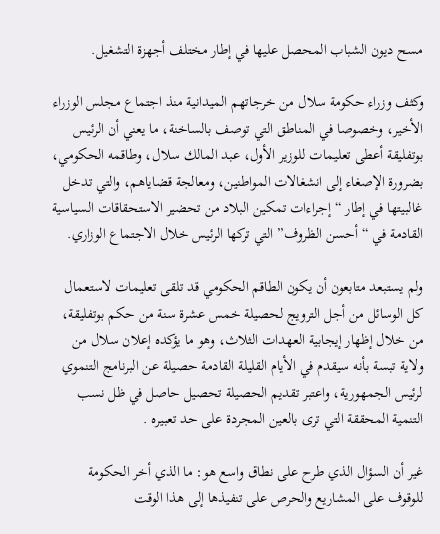مسح ديون الشباب المحصل عليها في إطار مختلف أجهزة التشغيل.

وكثف وزراء حكومة سلال من خرجاتهم الميدانية منذ اجتماع مجلس الوزراء الأخير، وخصوصا في المناطق التي توصف بالساخنة، ما يعني أن الرئيس بوتفليقة أعطى تعليمات للوزير الأول، عبد المالك سلال، وطاقمه الحكومي، بضرورة الإصغاء إلى انشغالات المواطنين، ومعالجة قضاياهم، والتي تدخل غالبيتها في إطار “إجراءات تمكين البلاد من تحضير الاستحقاقات السياسية القادمة في “أحسن الظروف” التي تركها الرئيس خلال الاجتماع الوزاري.

ولم يستبعد متابعون أن يكون الطاقم الحكومي قد تلقى تعليمات لاستعمال كل الوسائل من أجل الترويج لحصيلة خمس عشرة سنة من حكم بوتفليقة، من خلال إظهار إيجابية العهدات الثلاث، وهو ما يؤكده إعلان سلال من ولاية تبسة بأنه سيقدم في الأيام القليلة القادمة حصيلة عن البرنامج التنموي لرئيس الجمهورية، واعتبر تقديم الحصيلة تحصيل حاصل في ظل نسب التنمية المحققة التي ترى بالعين المجردة على حد تعبيره .

غير أن السؤال الذي طرح على نطاق واسع هو: ما الذي أخر الحكومة للوقوف على المشاريع والحرص على تنفيذها إلى هذا الوقت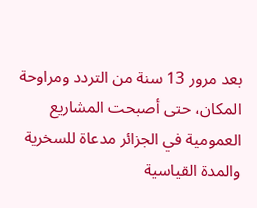بعد مرور 13 سنة من التردد ومراوحة المكان، حتى أصبحت المشاريع العمومية في الجزائر مدعاة للسخرية والمدة القياسية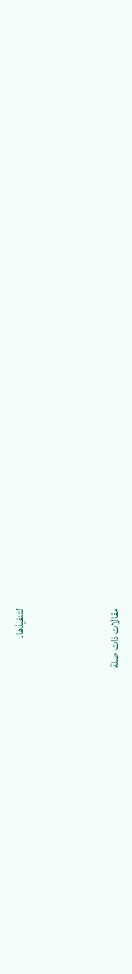لتنفيذها.



مقالات ذات صلة